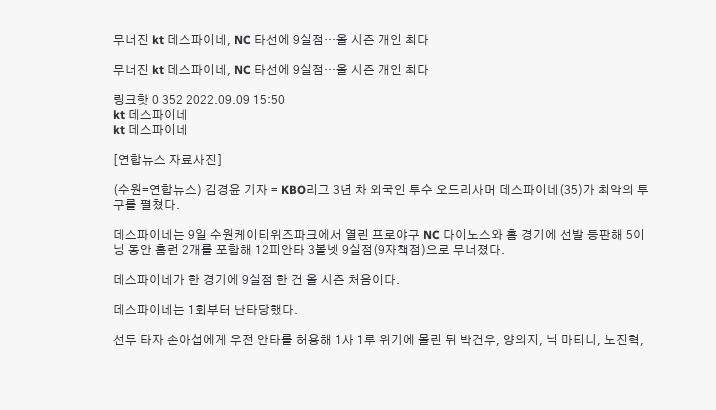무너진 kt 데스파이네, NC 타선에 9실점…올 시즌 개인 최다

무너진 kt 데스파이네, NC 타선에 9실점…올 시즌 개인 최다

링크핫 0 352 2022.09.09 15:50
kt 데스파이네
kt 데스파이네

[연합뉴스 자료사진]

(수원=연합뉴스) 김경윤 기자 = KBO리그 3년 차 외국인 투수 오드리사머 데스파이네(35)가 최악의 투구를 펼쳤다.

데스파이네는 9일 수원케이티위즈파크에서 열린 프로야구 NC 다이노스와 홈 경기에 선발 등판해 5이닝 동안 홈런 2개를 포함해 12피안타 3볼넷 9실점(9자책점)으로 무너졌다.

데스파이네가 한 경기에 9실점 한 건 올 시즌 처음이다.

데스파이네는 1회부터 난타당했다.

선두 타자 손아섭에게 우전 안타를 허용해 1사 1루 위기에 몰린 뒤 박건우, 양의지, 닉 마티니, 노진혁,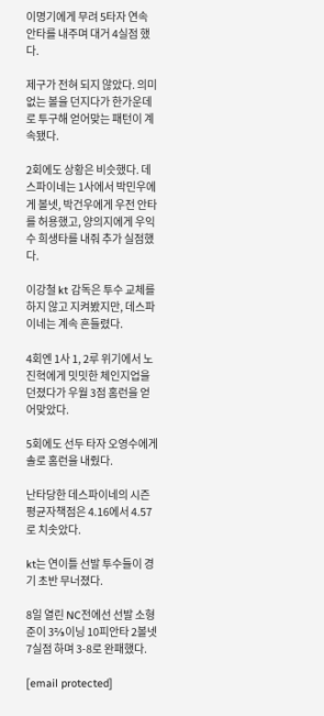이명기에게 무려 5타자 연속 안타를 내주며 대거 4실점 했다.

제구가 전혀 되지 않았다. 의미 없는 볼을 던지다가 한가운데로 투구해 얻어맞는 패턴이 계속됐다.

2회에도 상황은 비슷했다. 데스파이네는 1사에서 박민우에게 볼넷, 박건우에게 우전 안타를 허용했고, 양의지에게 우익수 희생타를 내줘 추가 실점했다.

이강철 kt 감독은 투수 교체를 하지 않고 지켜봤지만, 데스파이네는 계속 흔들렸다.

4회엔 1사 1, 2루 위기에서 노진혁에게 밋밋한 체인지업을 던졌다가 우월 3점 홈런을 얻어맞았다.

5회에도 선두 타자 오영수에게 솔로 홈런을 내줬다.

난타당한 데스파이네의 시즌 평균자책점은 4.16에서 4.57로 치솟았다.

kt는 연이틀 선발 투수들이 경기 초반 무너졌다.

8일 열린 NC전에선 선발 소형준이 3⅔이닝 10피안타 2볼넷 7실점 하며 3-8로 완패했다.

[email protected]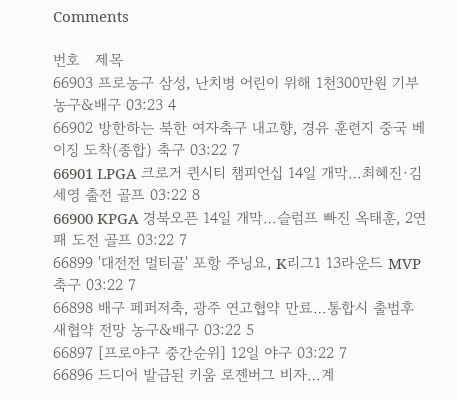Comments

번호   제목
66903 프로농구 삼성, 난치병 어린이 위해 1천300만원 기부 농구&배구 03:23 4
66902 방한하는 북한 여자축구 내고향, 경유 훈련지 중국 베이징 도착(종합) 축구 03:22 7
66901 LPGA 크로거 퀸시티 챔피언십 14일 개막…최혜진·김세영 출전 골프 03:22 8
66900 KPGA 경북오픈 14일 개막…슬럼프 빠진 옥태훈, 2연패 도전 골프 03:22 7
66899 '대전전 멀티골' 포항 주닝요, K리그1 13라운드 MVP 축구 03:22 7
66898 배구 페퍼저축, 광주 연고협약 만료…통합시 출범후 새협약 전망 농구&배구 03:22 5
66897 [프로야구 중간순위] 12일 야구 03:22 7
66896 드디어 발급된 키움 로젠버그 비자…계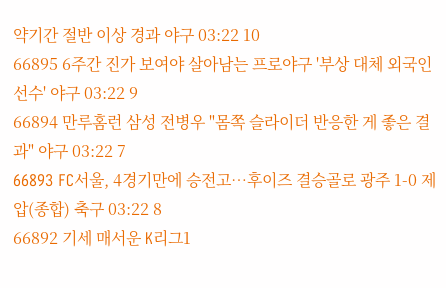약기간 절반 이상 경과 야구 03:22 10
66895 6주간 진가 보여야 살아남는 프로야구 '부상 대체 외국인 선수' 야구 03:22 9
66894 만루홈런 삼성 전병우 "몸쪽 슬라이더 반응한 게 좋은 결과" 야구 03:22 7
66893 FC서울, 4경기만에 승전고…후이즈 결승골로 광주 1-0 제압(종합) 축구 03:22 8
66892 기세 매서운 K리그1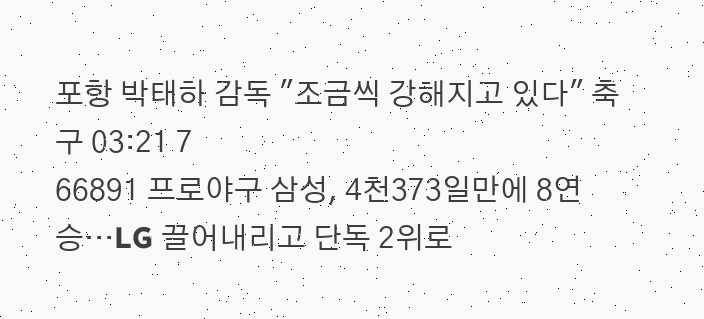포항 박태하 감독 "조금씩 강해지고 있다" 축구 03:21 7
66891 프로야구 삼성, 4천373일만에 8연승…LG 끌어내리고 단독 2위로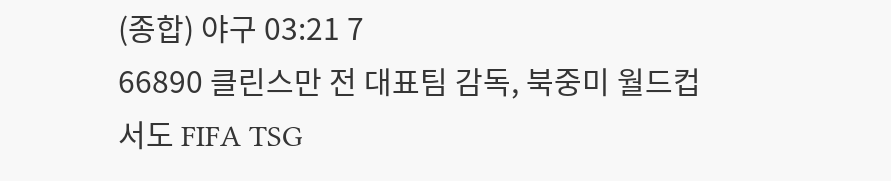(종합) 야구 03:21 7
66890 클린스만 전 대표팀 감독, 북중미 월드컵서도 FIFA TSG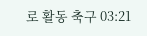로 활동 축구 03:21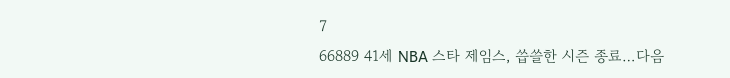7
66889 41세 NBA 스타 제임스, 씁쓸한 시즌 종료…다음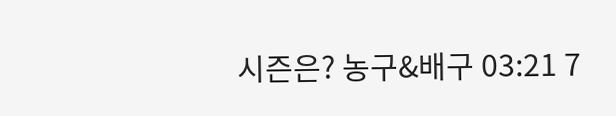시즌은? 농구&배구 03:21 7